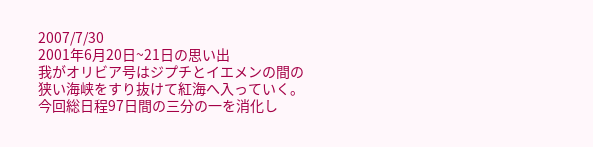2007/7/30
2001年6月20日~21日の思い出
我がオリビア号はジプチとイエメンの間の
狭い海峡をすり抜けて紅海へ入っていく。
今回総日程97日間の三分の一を消化し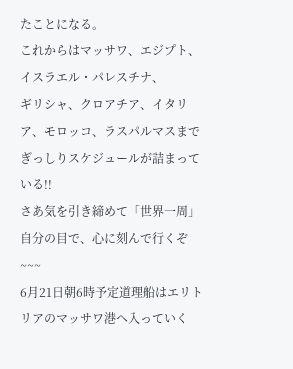たことになる。
これからはマッサワ、エジプト、イスラエル・パレスチナ、
ギリシャ、クロアチア、イタリア、モロッコ、ラスパルマスまで
ぎっしりスケジュールが詰まっている!!
さあ気を引き締めて「世界一周」
自分の目で、心に刻んで行くぞ~~~
6月21日朝6時予定道理船はエリトリアのマッサワ港へ入っていく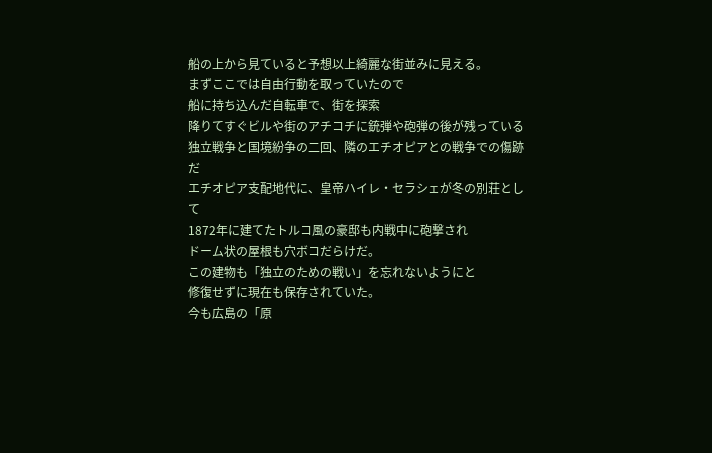船の上から見ていると予想以上綺麗な街並みに見える。
まずここでは自由行動を取っていたので
船に持ち込んだ自転車で、街を探索
降りてすぐビルや街のアチコチに銃弾や砲弾の後が残っている
独立戦争と国境紛争の二回、隣のエチオピアとの戦争での傷跡だ
エチオピア支配地代に、皇帝ハイレ・セラシェが冬の別荘として
1872年に建てたトルコ風の豪邸も内戦中に砲撃され
ドーム状の屋根も穴ボコだらけだ。
この建物も「独立のための戦い」を忘れないようにと
修復せずに現在も保存されていた。
今も広島の「原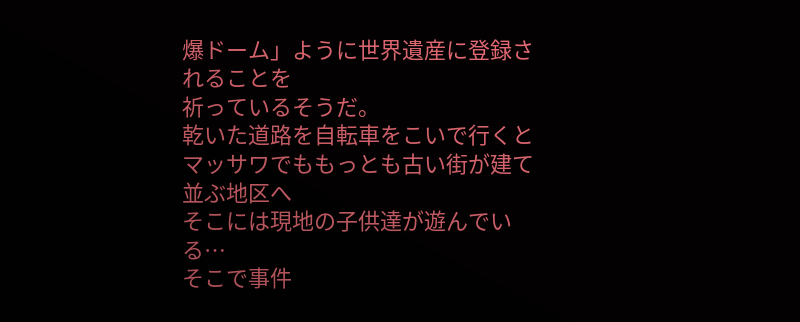爆ドーム」ように世界遺産に登録されることを
祈っているそうだ。
乾いた道路を自転車をこいで行くと
マッサワでももっとも古い街が建て並ぶ地区へ
そこには現地の子供達が遊んでいる…
そこで事件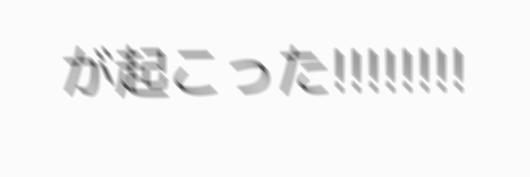が起こった!!!!!!!!